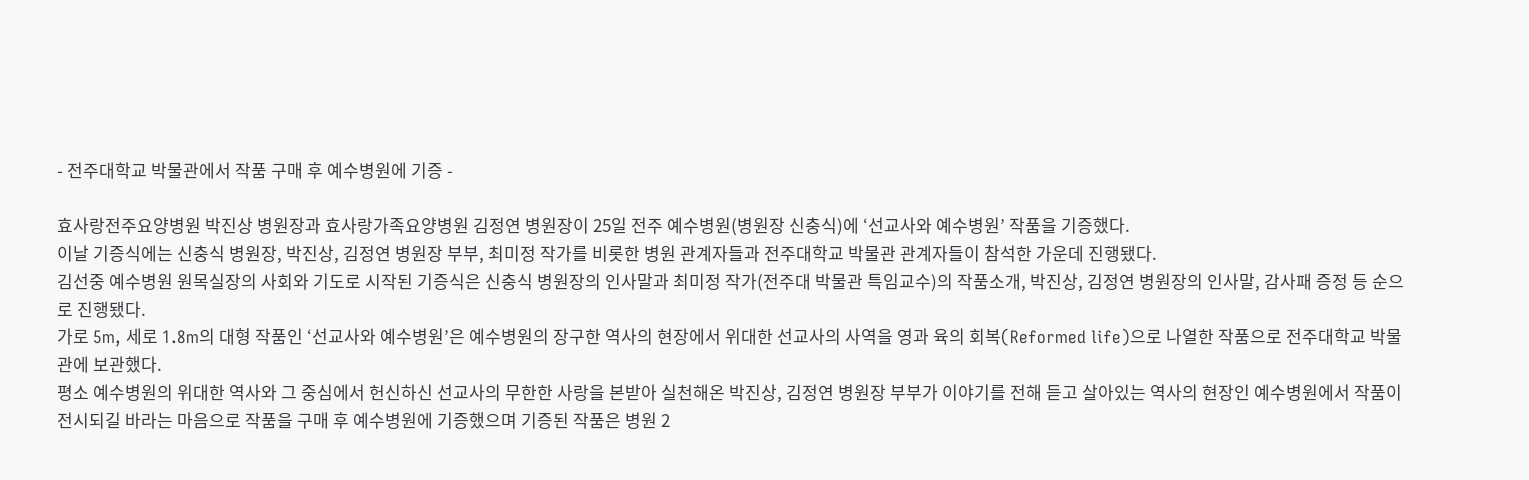- 전주대학교 박물관에서 작품 구매 후 예수병원에 기증 -

효사랑전주요양병원 박진상 병원장과 효사랑가족요양병원 김정연 병원장이 25일 전주 예수병원(병원장 신충식)에 ‘선교사와 예수병원’ 작품을 기증했다.
이날 기증식에는 신충식 병원장, 박진상, 김정연 병원장 부부, 최미정 작가를 비롯한 병원 관계자들과 전주대학교 박물관 관계자들이 참석한 가운데 진행됐다.
김선중 예수병원 원목실장의 사회와 기도로 시작된 기증식은 신충식 병원장의 인사말과 최미정 작가(전주대 박물관 특임교수)의 작품소개, 박진상, 김정연 병원장의 인사말, 감사패 증정 등 순으로 진행됐다.
가로 5m, 세로 1.8m의 대형 작품인 ‘선교사와 예수병원’은 예수병원의 장구한 역사의 현장에서 위대한 선교사의 사역을 영과 육의 회복(Reformed life)으로 나열한 작품으로 전주대학교 박물관에 보관했다.
평소 예수병원의 위대한 역사와 그 중심에서 헌신하신 선교사의 무한한 사랑을 본받아 실천해온 박진상, 김정연 병원장 부부가 이야기를 전해 듣고 살아있는 역사의 현장인 예수병원에서 작품이 전시되길 바라는 마음으로 작품을 구매 후 예수병원에 기증했으며 기증된 작품은 병원 2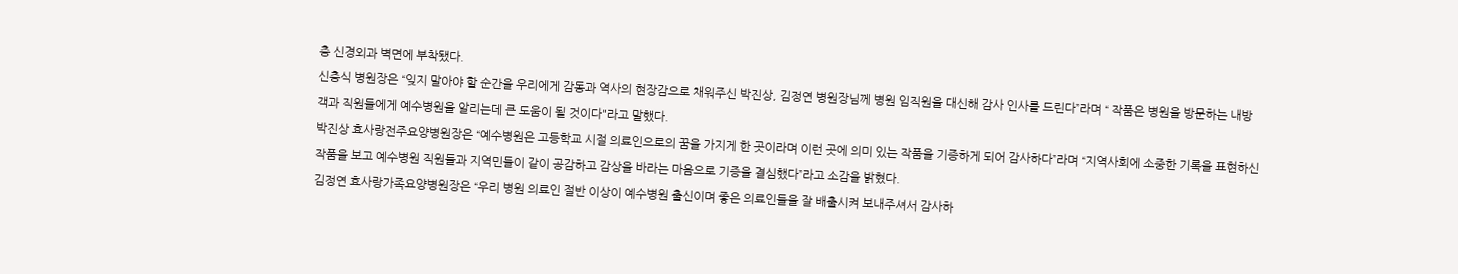층 신경외과 벽면에 부착됐다.
신충식 병원장은 “잊지 말아야 할 순간을 우리에게 감동과 역사의 현장감으로 채워주신 박진상, 김정연 병원장님께 병원 임직원을 대신해 감사 인사를 드린다”라며 “ 작품은 병원을 방문하는 내방객과 직원들에게 예수병원을 알리는데 큰 도움이 될 것이다"라고 말했다.
박진상 효사랑전주요양병원장은 “예수병원은 고등학교 시절 의료인으로의 꿈을 가지게 한 곳이라며 이런 곳에 의미 있는 작품을 기증하게 되어 감사하다”라며 “지역사회에 소중한 기록을 표현하신 작품을 보고 예수병원 직원들과 지역민들이 같이 공감하고 감상을 바라는 마음으로 기증을 결심했다”라고 소감을 밝혔다.
김정연 효사랑가족요양병원장은 “우리 병원 의료인 절반 이상이 예수병원 출신이며 좋은 의료인들을 잘 배출시켜 보내주셔서 감사하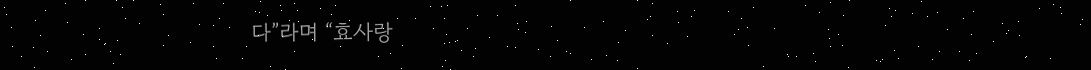다”라며 “효사랑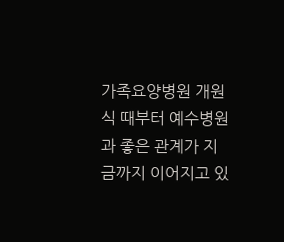가족요양병원 개원식 때부터 예수병원과 좋은 관계가 지금까지 이어지고 있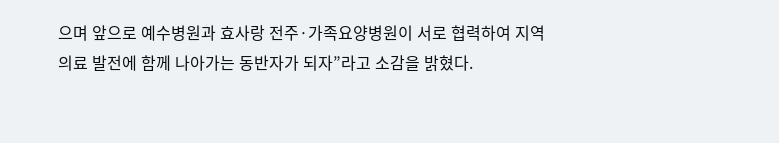으며 앞으로 예수병원과 효사랑 전주·가족요양병원이 서로 협력하여 지역 의료 발전에 함께 나아가는 동반자가 되자”라고 소감을 밝혔다.